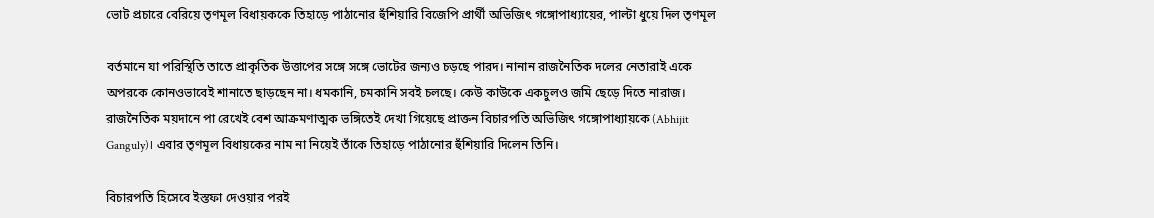ভোট প্রচারে বেরিয়ে তৃণমূল বিধায়ককে তিহাড়ে পাঠানোর হুঁশিয়ারি বিজেপি প্রার্থী অভিজিৎ গঙ্গোপাধ্যায়ের, পাল্টা ধুয়ে দিল তৃণমূল

বর্তমানে যা পরিস্থিতি তাতে প্রাকৃতিক উত্তাপের সঙ্গে সঙ্গে ভোটের জন্যও চড়ছে পারদ। নানান রাজনৈতিক দলের নেতারাই একে অপরকে কোনওভাবেই শানাতে ছাড়ছেন না। ধমকানি, চমকানি সবই চলছে। কেউ কাউকে একচুলও জমি ছেড়ে দিতে নারাজ। রাজনৈতিক ময়দানে পা রেখেই বেশ আক্রমণাত্মক ভঙ্গিতেই দেখা গিয়েছে প্রাক্তন বিচারপতি অভিজিৎ গঙ্গোপাধ্যায়কে (Abhijit Ganguly)। এবার তৃণমূল বিধায়কের নাম না নিয়েই তাঁকে তিহাড়ে পাঠানোর হুঁশিয়ারি দিলেন তিনি।

বিচারপতি হিসেবে ইস্তফা দেওয়ার পরই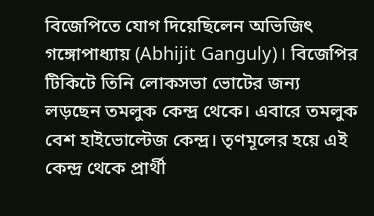বিজেপিতে যোগ দিয়েছিলেন অভিজিৎ গঙ্গোপাধ্যায় (Abhijit Ganguly)। বিজেপির টিকিটে তিনি লোকসভা ভোটের জন্য লড়ছেন তমলুক কেন্দ্র থেকে। এবারে তমলুক বেশ হাইভোল্টেজ কেন্দ্র। তৃণমূলের হয়ে এই কেন্দ্র থেকে প্রার্থী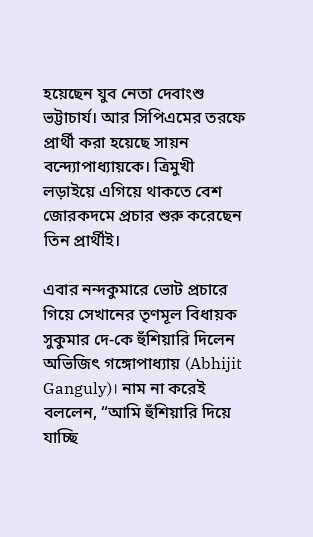হয়েছেন যুব নেতা দেবাংশু ভট্টাচার্য। আর সিপিএমের তরফে প্রার্থী করা হয়েছে সায়ন বন্দ্যোপাধ্যায়কে। ত্রিমুখী লড়াইয়ে এগিয়ে থাকতে বেশ জোরকদমে প্রচার শুরু করেছেন তিন প্রার্থীই।

এবার নন্দকুমারে ভোট প্রচারে গিয়ে সেখানের তৃণমূল বিধায়ক সুকুমার দে-কে হুঁশিয়ারি দিলেন অভিজিৎ গঙ্গোপাধ্যায় (Abhijit Ganguly)। নাম না করেই বললেন, “আমি হুঁশিয়ারি দিয়ে যাচ্ছি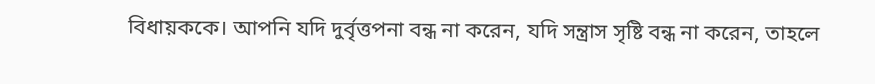বিধায়ককে। আপনি যদি দুর্বৃত্তপনা বন্ধ না করেন, যদি সন্ত্রাস সৃষ্টি বন্ধ না করেন, তাহলে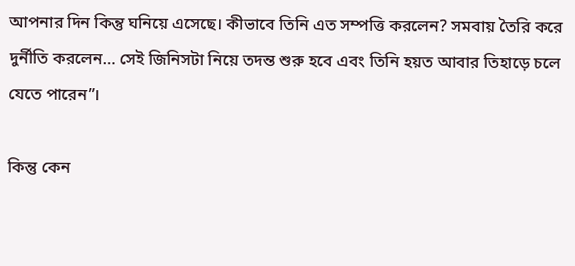আপনার দিন কিন্তু ঘনিয়ে এসেছে। কীভাবে তিনি এত সম্পত্তি করলেন? সমবায় তৈরি করে দুর্নীতি করলেন… সেই জিনিসটা নিয়ে তদন্ত শুরু হবে এবং তিনি হয়ত আবার তিহাড়ে চলে যেতে পারেন”।

কিন্তু কেন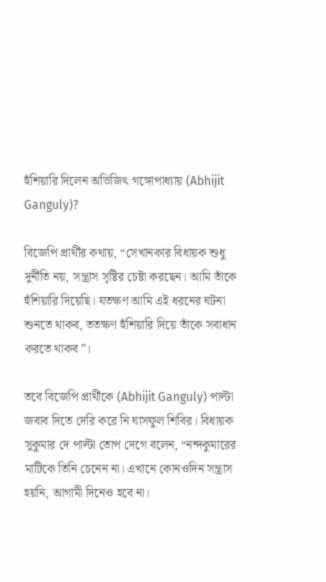হুঁশিয়ারি দিলেন অভিজিৎ গঙ্গোপাধ্যায় (Abhijit Ganguly)?

বিজেপি প্রার্থীর কথায়, “সেখানকার বিধায়ক শুধু দুর্নীতি নয়, সন্ত্রাস সৃষ্টির চেষ্টা করছেন। আমি তাঁকে হুঁশিয়ারি দিয়েছি। যতক্ষণ আমি এই ধরনের ঘটনা শুনতে থাকব, ততক্ষণ হুঁশিয়ারি দিয়ে তাঁকে সবাধান করতে থাকব”।

তবে বিজেপি প্রার্থীকে (Abhijit Ganguly) পাল্টা জবাব দিতে দেরি করে নি ঘাসফুল শিবির। বিধায়ক সুকুমার দে পাল্টা তোপ দেগে বলেন, “নন্দকুমারের মাটিকে তিনি চেনেন না। এখানে কোনওদিন সন্ত্রাস হয়নি, আগামী দিনেও হবে না।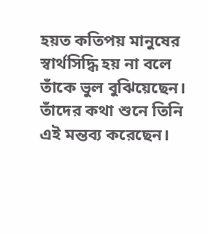হয়ত কতিপয় মানুষের স্বার্থসিদ্ধি হয় না বলে তাঁকে ভুল বুঝিয়েছেন। তাঁদের কথা শুনে তিনি এই মন্তব্য করেছেন।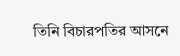তিনি বিচারপতির আসনে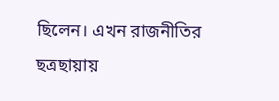ছিলেন। এখন রাজনীতির ছত্রছায়ায়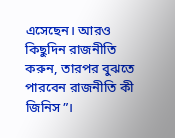এসেছেন। আরও কিছুদিন রাজনীতি করুন, তারপর বুঝতে পারবেন রাজনীতি কী জিনিস”।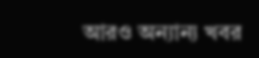আরও অন্যান্য খবর